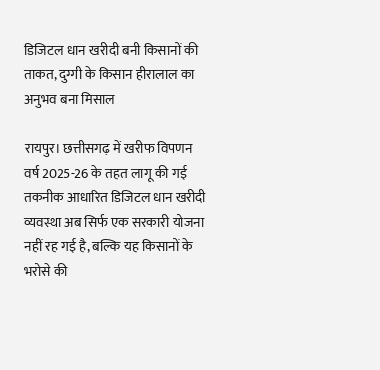डिजिटल धान खरीदी बनी किसानों की ताकत, दुग्गी के किसान हीरालाल का अनुभव बना मिसाल

रायपुर। छत्तीसगढ़ में खरीफ विपणन वर्ष 2025-26 के तहत लागू की गई तकनीक आधारित डिजिटल धान खरीदी व्यवस्था अब सिर्फ एक सरकारी योजना नहीं रह गई है, बल्कि यह किसानों के भरोसे की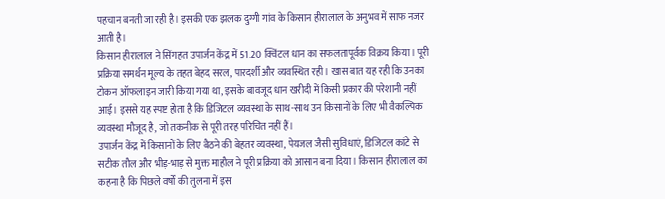पहचान बनती जा रही है। इसकी एक झलक दुग्गी गांव के किसान हीरालाल के अनुभव में साफ नजर आती है।
किसान हीरालाल ने सिंगहत उपार्जन केंद्र में 51.20 क्विंटल धान का सफलतापूर्वक विक्रय किया। पूरी प्रक्रिया समर्थन मूल्य के तहत बेहद सरल, पारदर्शी और व्यवस्थित रही। खास बात यह रही कि उनका टोकन ऑफलाइन जारी किया गया था, इसके बावजूद धान खरीदी में किसी प्रकार की परेशानी नहीं आई। इससे यह स्पष्ट होता है कि डिजिटल व्यवस्था के साथ-साथ उन किसानों के लिए भी वैकल्पिक व्यवस्था मौजूद है, जो तकनीक से पूरी तरह परिचित नहीं हैं।
उपार्जन केंद्र में किसानों के लिए बैठने की बेहतर व्यवस्था, पेयजल जैसी सुविधाएं, डिजिटल कांटे से सटीक तौल और भीड़-भाड़ से मुक्त माहौल ने पूरी प्रक्रिया को आसान बना दिया। किसान हीरालाल का कहना है कि पिछले वर्षों की तुलना में इस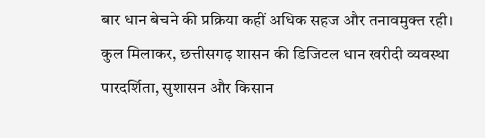बार धान बेचने की प्रक्रिया कहीं अधिक सहज और तनावमुक्त रही।
कुल मिलाकर, छत्तीसगढ़ शासन की डिजिटल धान खरीदी व्यवस्था पारदर्शिता, सुशासन और किसान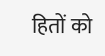हितों को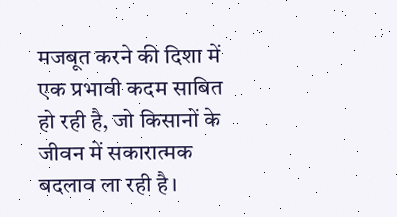मजबूत करने की दिशा में एक प्रभावी कदम साबित हो रही है, जो किसानों के जीवन में सकारात्मक बदलाव ला रही है।